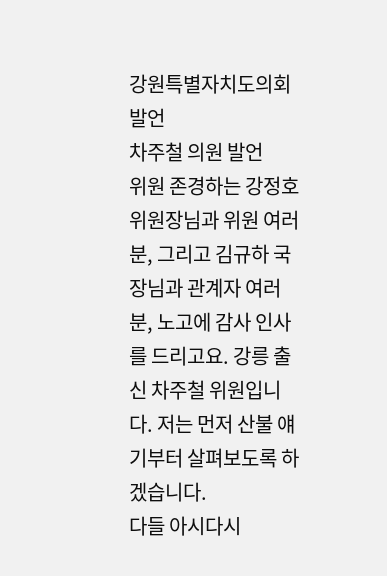강원특별자치도의회 발언
차주철 의원 발언
위원 존경하는 강정호 위원장님과 위원 여러분, 그리고 김규하 국장님과 관계자 여러분, 노고에 감사 인사를 드리고요. 강릉 출신 차주철 위원입니다. 저는 먼저 산불 얘기부터 살펴보도록 하겠습니다.
다들 아시다시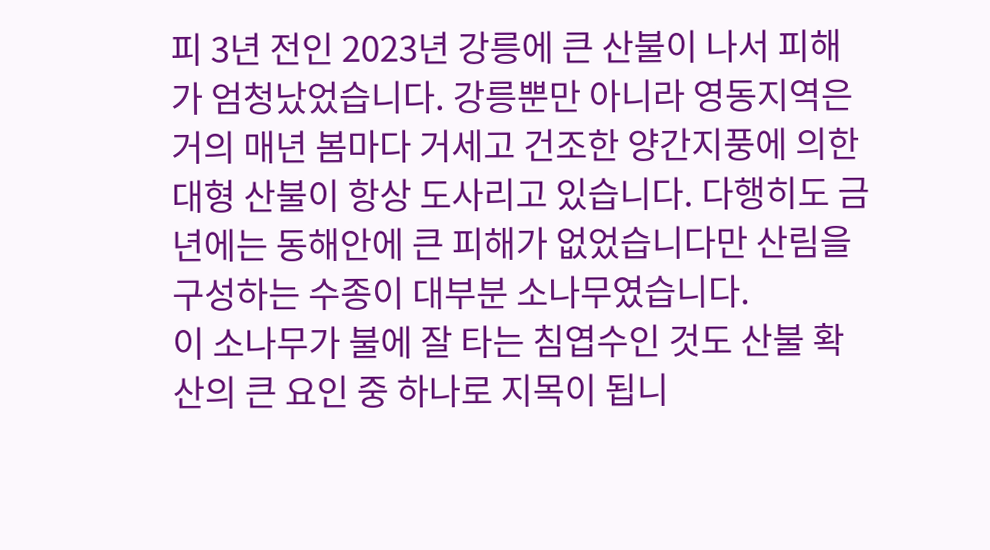피 3년 전인 2023년 강릉에 큰 산불이 나서 피해가 엄청났었습니다. 강릉뿐만 아니라 영동지역은 거의 매년 봄마다 거세고 건조한 양간지풍에 의한 대형 산불이 항상 도사리고 있습니다. 다행히도 금년에는 동해안에 큰 피해가 없었습니다만 산림을 구성하는 수종이 대부분 소나무였습니다.
이 소나무가 불에 잘 타는 침엽수인 것도 산불 확산의 큰 요인 중 하나로 지목이 됩니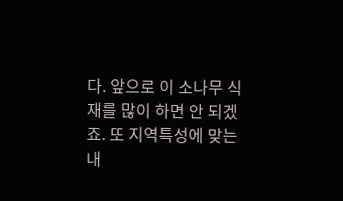다. 앞으로 이 소나무 식재를 많이 하면 안 되겠죠. 또 지역특성에 맞는 내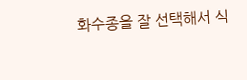화수종을 잘 선택해서 식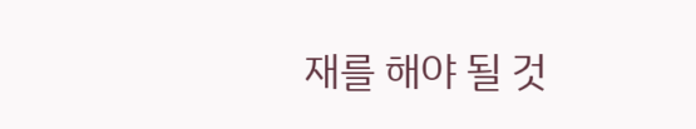재를 해야 될 것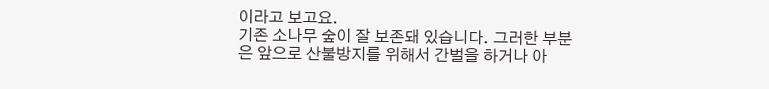이라고 보고요.
기존 소나무 숲이 잘 보존돼 있습니다. 그러한 부분은 앞으로 산불방지를 위해서 간벌을 하거나 아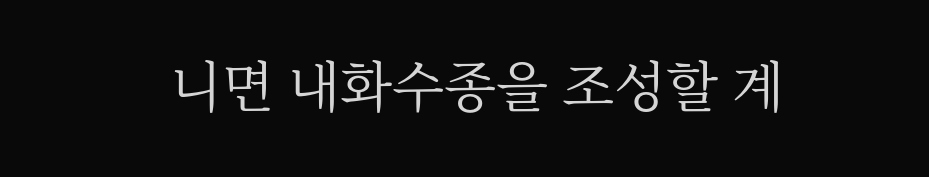니면 내화수종을 조성할 계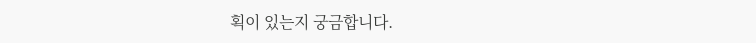획이 있는지 궁금합니다.